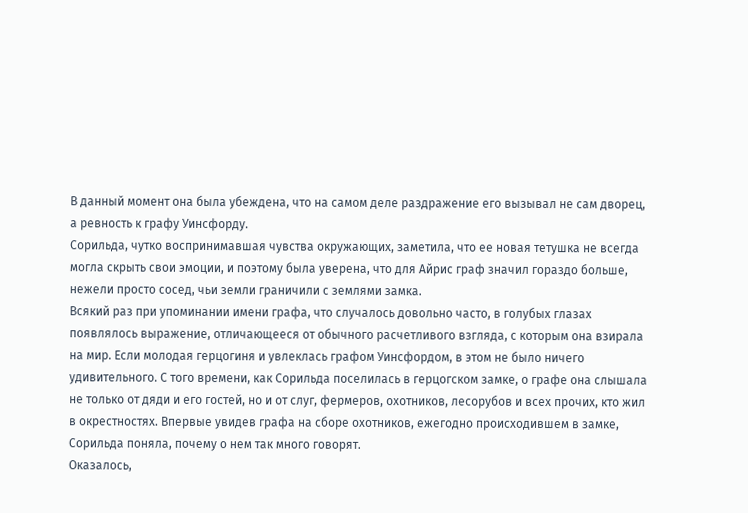В данный момент она была убеждена, что на самом деле раздражение его вызывал не сам дворец, а ревность к графу Уинсфорду.
Сорильда, чутко воспринимавшая чувства окружающих, заметила, что ее новая тетушка не всегда могла скрыть свои эмоции, и поэтому была уверена, что для Айрис граф значил гораздо больше, нежели просто сосед, чьи земли граничили с землями замка.
Всякий раз при упоминании имени графа, что случалось довольно часто, в голубых глазах появлялось выражение, отличающееся от обычного расчетливого взгляда, с которым она взирала на мир. Если молодая герцогиня и увлеклась графом Уинсфордом, в этом не было ничего удивительного. С того времени, как Сорильда поселилась в герцогском замке, о графе она слышала не только от дяди и его гостей, но и от слуг, фермеров, охотников, лесорубов и всех прочих, кто жил в окрестностях. Впервые увидев графа на сборе охотников, ежегодно происходившем в замке, Сорильда поняла, почему о нем так много говорят.
Оказалось,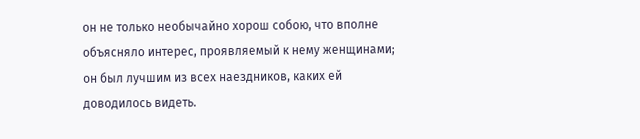он не только необычайно хорош собою, что вполне объясняло интерес, проявляемый к нему женщинами; он был лучшим из всех наездников, каких ей доводилось видеть.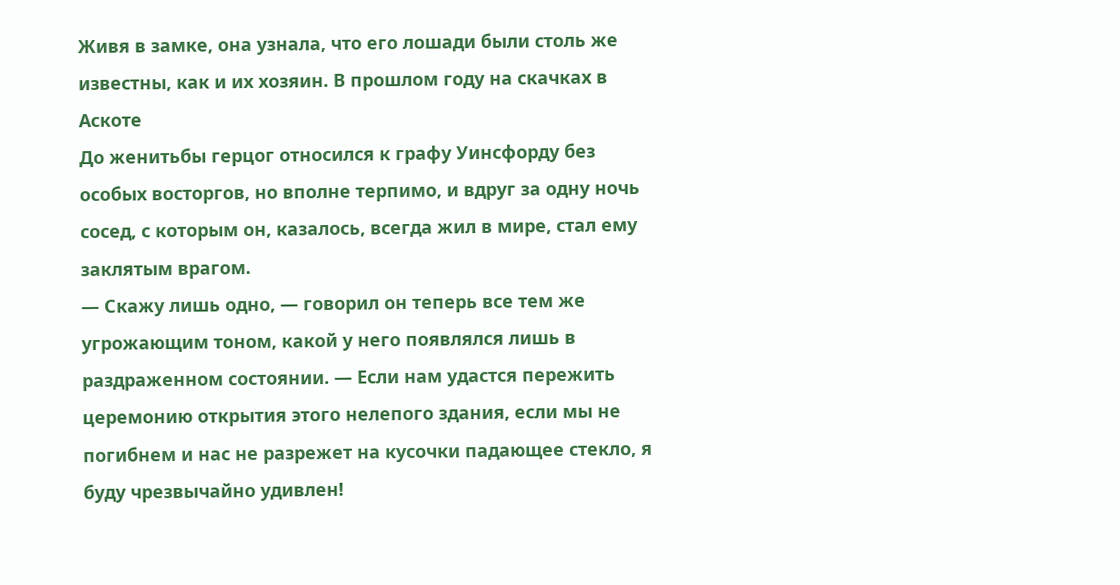Живя в замке, она узнала, что его лошади были столь же известны, как и их хозяин. В прошлом году на скачках в Аскоте
До женитьбы герцог относился к графу Уинсфорду без особых восторгов, но вполне терпимо, и вдруг за одну ночь сосед, с которым он, казалось, всегда жил в мире, стал ему заклятым врагом.
— Скажу лишь одно, — говорил он теперь все тем же угрожающим тоном, какой у него появлялся лишь в раздраженном состоянии. — Если нам удастся пережить церемонию открытия этого нелепого здания, если мы не погибнем и нас не разрежет на кусочки падающее стекло, я буду чрезвычайно удивлен!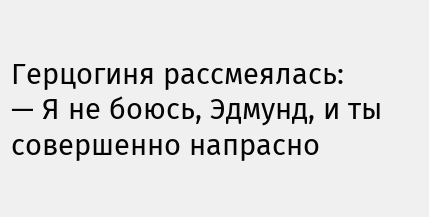Герцогиня рассмеялась:
— Я не боюсь, Эдмунд, и ты совершенно напрасно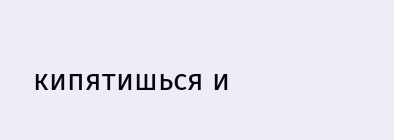кипятишься и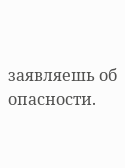заявляешь об опасности.